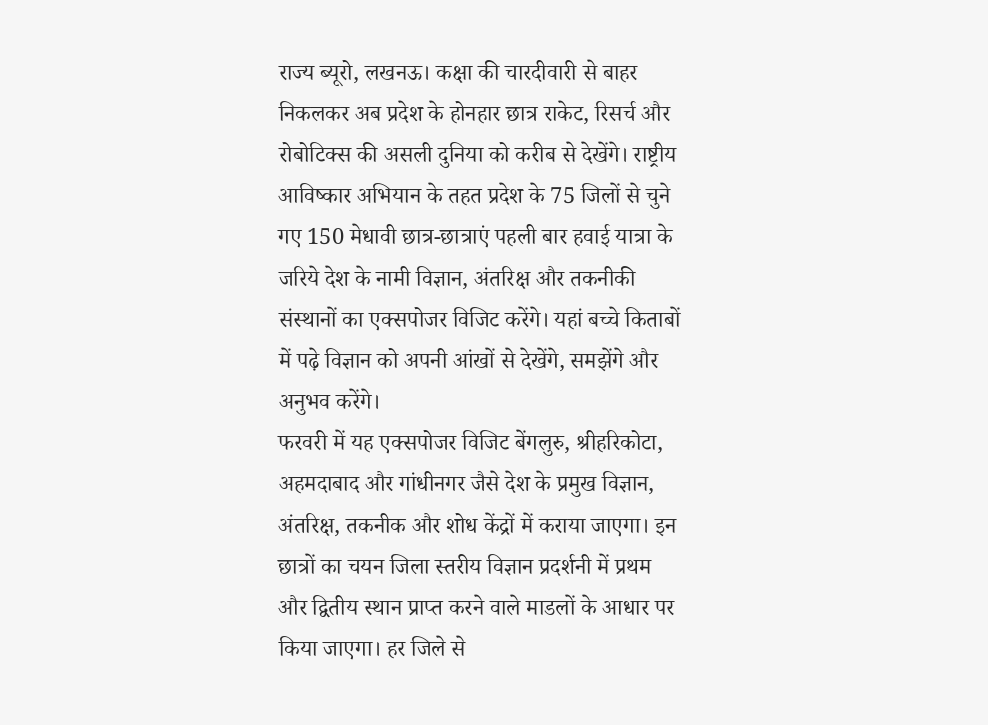राज्य ब्यूरो, लखनऊ। कक्षा की चारदीवारी से बाहर निकलकर अब प्रदेश के होनहार छात्र राकेट, रिसर्च और रोबोटिक्स की असली दुनिया को करीब से देखेंगे। राष्ट्रीय आविष्कार अभियान के तहत प्रदेश के 75 जिलों से चुने गए 150 मेधावी छात्र-छात्राएं पहली बार हवाई यात्रा के जरिये देश के नामी विज्ञान, अंतरिक्ष और तकनीकी संस्थानों का एक्सपोजर विजिट करेंगे। यहां बच्चे किताबों में पढ़े विज्ञान को अपनी आंखों से देखेंगे, समझेंगे और अनुभव करेंगे।
फरवरी में यह एक्सपोजर विजिट बेंगलुरु, श्रीहरिकोटा, अहमदाबाद और गांधीनगर जैसे देश के प्रमुख विज्ञान, अंतरिक्ष, तकनीक और शोध केंद्रों में कराया जाएगा। इन छात्रों का चयन जिला स्तरीय विज्ञान प्रदर्शनी में प्रथम और द्वितीय स्थान प्राप्त करने वाले माडलों के आधार पर किया जाएगा। हर जिले से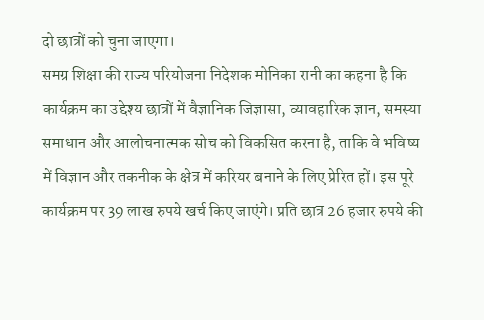दो छात्रों को चुना जाएगा।
समग्र शिक्षा की राज्य परियोजना निदेशक मोनिका रानी का कहना है कि कार्यक्रम का उद्देश्य छात्रों में वैज्ञानिक जिज्ञासा, व्यावहारिक ज्ञान, समस्या समाधान और आलोचनात्मक सोच को विकसित करना है, ताकि वे भविष्य में विज्ञान और तकनीक के क्षेत्र में करियर बनाने के लिए प्रेरित हों। इस पूरे कार्यक्रम पर 39 लाख रुपये खर्च किए जाएंगे। प्रति छात्र 26 हजार रुपये की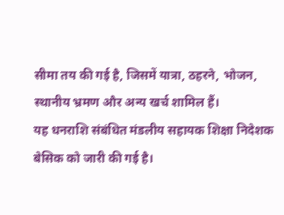सीमा तय की गई है, जिसमें यात्रा, ठहरने, भोजन, स्थानीय भ्रमण और अन्य खर्च शामिल हैं।
यह धनराशि संबंधित मंडलीय सहायक शिक्षा निदेशक बेसिक को जारी की गई है।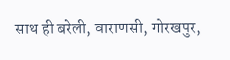साथ ही बरेली, वाराणसी, गोरखपुर,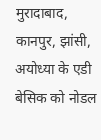मुरादाबाद, कानपुर, झांसी, अयोध्या के एडी बेसिक को नोडल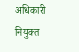अधिकारी नियुक्त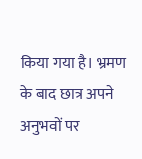किया गया है। भ्रमण के बाद छात्र अपने अनुभवों पर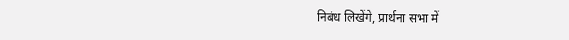निबंध लिखेंगे, प्रार्थना सभा में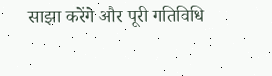साझा करेंगे और पूरी गतिविधि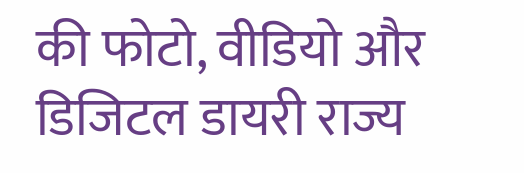की फोटो, वीडियो और डिजिटल डायरी राज्य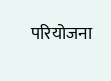परियोजना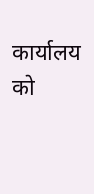कार्यालय को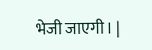भेजी जाएगी। |